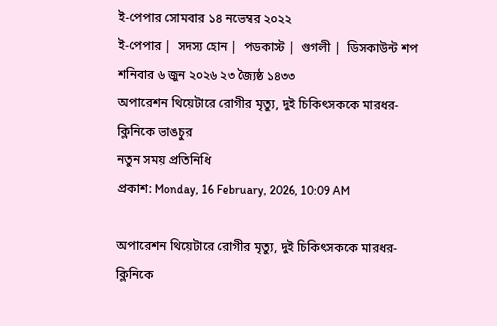ই-পেপার সোমবার ১৪ নভেম্বর ২০২২
ই-পেপার |  সদস্য হোন |  পডকাস্ট |  গুগলী |  ডিসকাউন্ট শপ
শনিবার ৬ জুন ২০২৬ ২৩ জ্যৈষ্ঠ ১৪৩৩
অপারেশন থিয়েটারে রোগীর মৃত্যু, দুই চিকিৎসককে মারধর-ক্লিনিকে ভাঙচুর
নতুন সময় প্রতিনিধি
প্রকাশ: Monday, 16 February, 2026, 10:09 AM

অপারেশন থিয়েটারে রোগীর মৃত্যু, দুই চিকিৎসককে মারধর-ক্লিনিকে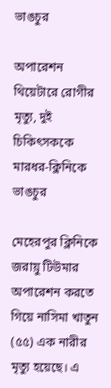ভাঙচুর

অপারেশন থিয়েটারে রোগীর মৃত্যু, দুই চিকিৎসককে মারধর-ক্লিনিকে ভাঙচুর

মেহেরপুর ক্লিনিকে জরায়ু টিউমার অপারেশন করতে গিয়ে নাসিমা খাতুন (৫৫) এক নারীর মৃত্যু হয়েছে। এ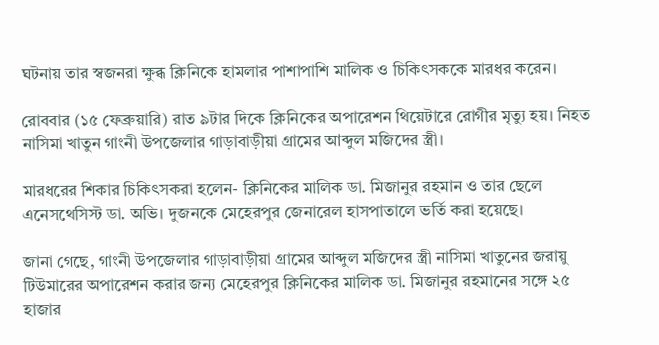ঘটনায় তার স্বজনরা ক্ষুব্ধ ক্লিনিকে হামলার পাশাপাশি মালিক ও চিকিৎসককে মারধর করেন।

রোববার (১৫ ফেব্রুয়ারি) রাত ৯টার দিকে ক্লিনিকের অপারেশন থিয়েটারে রোগীর মৃত্যু হয়। নিহত নাসিমা খাতুন গাংনী উপজেলার গাড়াবাড়ীয়া গ্রামের আব্দুল মজিদের স্ত্রী।

মারধরের শিকার চিকিৎসকরা হলেন- ক্লিনিকের মালিক ডা. মিজানুর রহমান ও তার ছেলে এনেসথেসিস্ট ডা. অভি। দুজনকে মেহেরপুর জেনারেল হাসপাতালে ভর্তি করা হয়েছে।

জানা গেছে, গাংনী উপজেলার গাড়াবাড়ীয়া গ্রামের আব্দুল মজিদের স্ত্রী নাসিমা খাতুনের জরায়ু টিউমারের অপারেশন করার জন্য মেহেরপুর ক্লিনিকের মালিক ডা. মিজানুর রহমানের সঙ্গে ২৫ হাজার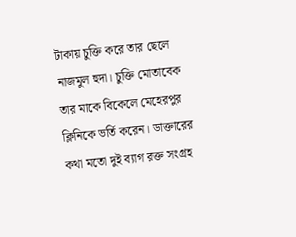টাকায় চুক্তি করে তার ছেলে নাজমুল হুদা। চুক্তি মোতাবেক তার মাকে বিকেলে মেহেরপুর ক্লিনিকে ভর্তি করেন। ডাক্তারের কথা মতো দুই ব্যাগ রক্ত সংগ্রহ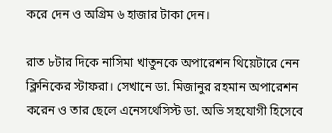করে দেন ও অগ্রিম ৬ হাজার টাকা দেন।

রাত ৮টার দিকে নাসিমা খাতুনকে অপারেশন থিয়েটারে নেন ক্লিনিকের স্টাফরা। সেখানে ডা. মিজানুর রহমান অপারেশন করেন ও তার ছেলে এনেসথেসিস্ট ডা. অভি সহযোগী হিসেবে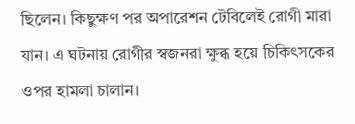ছিলেন। কিছুক্ষণ পর অপারেশন টেবিলেই রোগী মারা যান। এ ঘটনায় রোগীর স্বজনরা ক্ষুব্ধ হয়ে চিকিৎসকের ওপর হামলা চালান।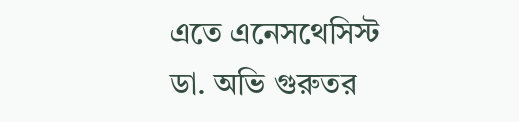এতে এনেসথেসিস্ট ডা. অভি গুরুতর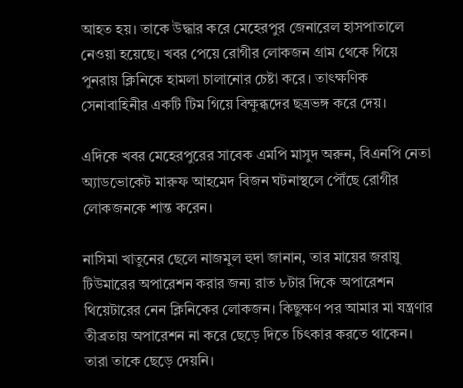আহত হয়। তাকে উদ্ধার করে মেহেরপুর জেনারেল হাসপাতালে নেওয়া হয়েছে। খবর পেয়ে রোগীর লোকজন গ্রাম থেকে গিয়ে পুনরায় ক্লিনিকে হামলা চালানোর চেষ্টা করে। তাৎক্ষণিক সেনাবাহিনীর একটি টিম গিয়ে বিক্ষুব্ধদের ছত্রভঙ্গ করে দেয়।

এদিকে খবর মেহেরপুরের সাবেক এমপি মাসুদ অরুন, বিএনপি নেতা অ্যাডভোকেট মারুফ আহমেদ বিজন ঘটনাস্থলে পৌঁছে রোগীর লোকজনকে শান্ত করেন।

নাসিমা খাতুনের ছেলে নাজমুল হুদা জানান, তার মায়ের জরায়ু টিউমারের অপারেশন করার জন্য রাত ৮টার দিকে অপারেশন থিয়েটারের নেন ক্লিনিকের লোকজন। কিছুক্ষণ পর আমার মা যন্ত্রণার তীব্রতায় অপারেশন না করে ছেড়ে দিতে চিৎকার করতে থাকেন। তারা তাকে ছেড়ে দেয়নি।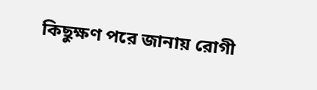কিছুক্ষণ পরে জানায় রোগী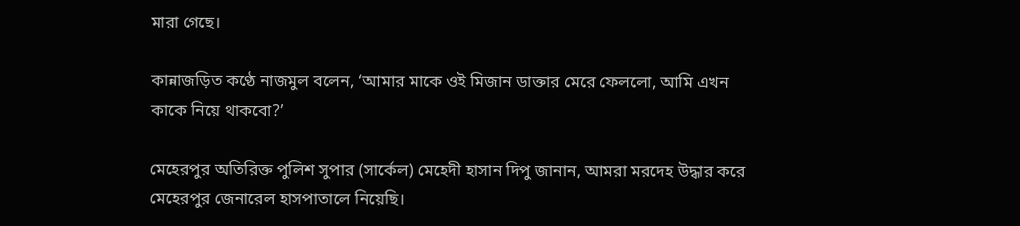মারা গেছে।

কান্নাজড়িত কণ্ঠে নাজমুল বলেন, ‘আমার মাকে ওই মিজান ডাক্তার মেরে ফেললো, আমি এখন কাকে নিয়ে থাকবো?’

মেহেরপুর অতিরিক্ত পুলিশ সুপার (সার্কেল) মেহেদী হাসান দিপু জানান, আমরা মরদেহ উদ্ধার করে মেহেরপুর জেনারেল হাসপাতালে নিয়েছি।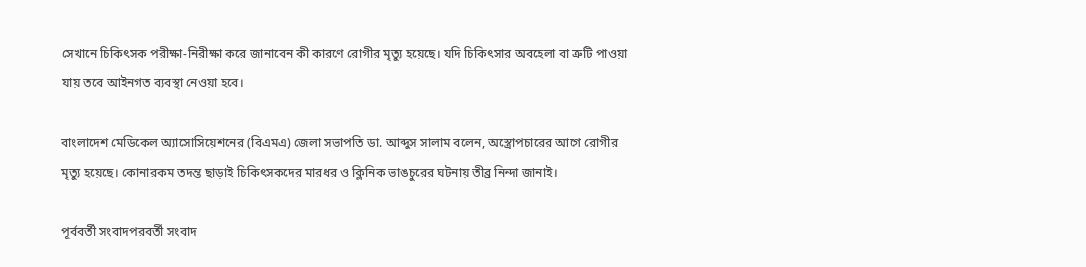সেখানে চিকিৎসক পরীক্ষা-নিরীক্ষা করে জানাবেন কী কারণে রোগীর মৃত্যু হয়েছে। যদি চিকিৎসার অবহেলা বা ত্রুটি পাওয়া যায় তবে আইনগত ব্যবস্থা নেওয়া হবে।

বাংলাদেশ মেডিকেল অ্যাসোসিয়েশনের (বিএমএ) জেলা সভাপতি ডা. আব্দুস সালাম বলেন, অস্ত্রোপচারের আগে রোগীর মৃত্যু হয়েছে। কোনারকম তদন্ত ছাড়াই চিকিৎসকদের মারধর ও ক্লিনিক ভাঙচুরের ঘটনায় তীব্র নিন্দা জানাই।

পূর্ববর্তী সংবাদপরবর্তী সংবাদ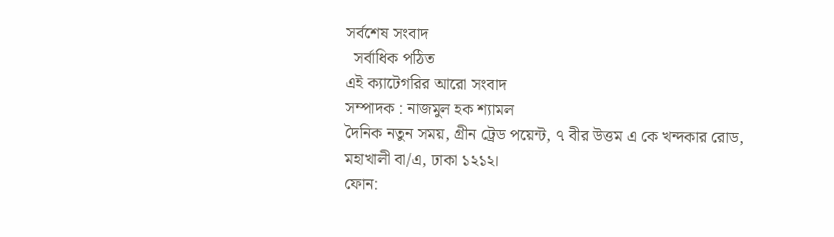সর্বশেষ সংবাদ
  সর্বাধিক পঠিত
এই ক্যাটেগরির আরো সংবাদ
সম্পাদক : নাজমুল হক শ্যামল
দৈনিক নতুন সময়, গ্রীন ট্রেড পয়েন্ট, ৭ বীর উত্তম এ কে খন্দকার রোড, মহাখালী বা/এ, ঢাকা ১২১২।
ফোন: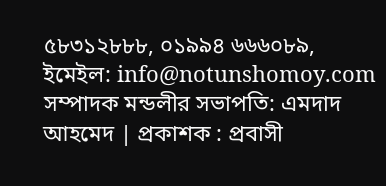৫৮৩১২৮৮৮, ০১৯৯৪ ৬৬৬০৮৯, ইমেইল: info@notunshomoy.com
সম্পাদক মন্ডলীর সভাপতি: এমদাদ আহমেদ | প্রকাশক : প্রবাসী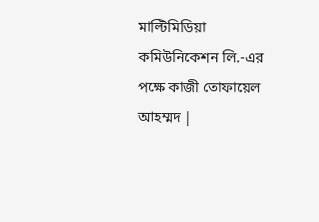মাল্টিমিডিয়া কমিউনিকেশন লি.-এর পক্ষে কাজী তোফায়েল আহম্মদ |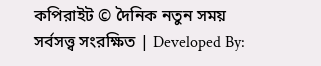কপিরাইট © দৈনিক নতুন সময় সর্বসত্ত্ব সংরক্ষিত | Developed By: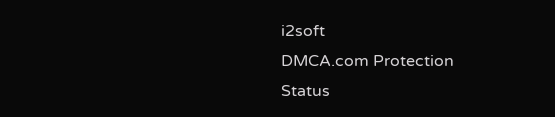i2soft
DMCA.com Protection Status